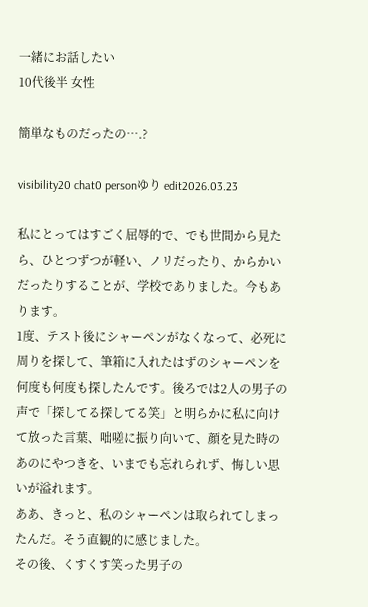一緒にお話したい
10代後半 女性

簡単なものだったの….?

visibility20 chat0 personゆり edit2026.03.23

私にとってはすごく屈辱的で、でも世間から見たら、ひとつずつが軽い、ノリだったり、からかいだったりすることが、学校でありました。今もあります。
1度、テスト後にシャーペンがなくなって、必死に周りを探して、筆箱に入れたはずのシャーペンを何度も何度も探したんです。後ろでは2人の男子の声で「探してる探してる笑」と明らかに私に向けて放った言葉、咄嗟に振り向いて、顔を見た時のあのにやつきを、いまでも忘れられず、悔しい思いが溢れます。
ああ、きっと、私のシャーペンは取られてしまったんだ。そう直観的に感じました。
その後、くすくす笑った男子の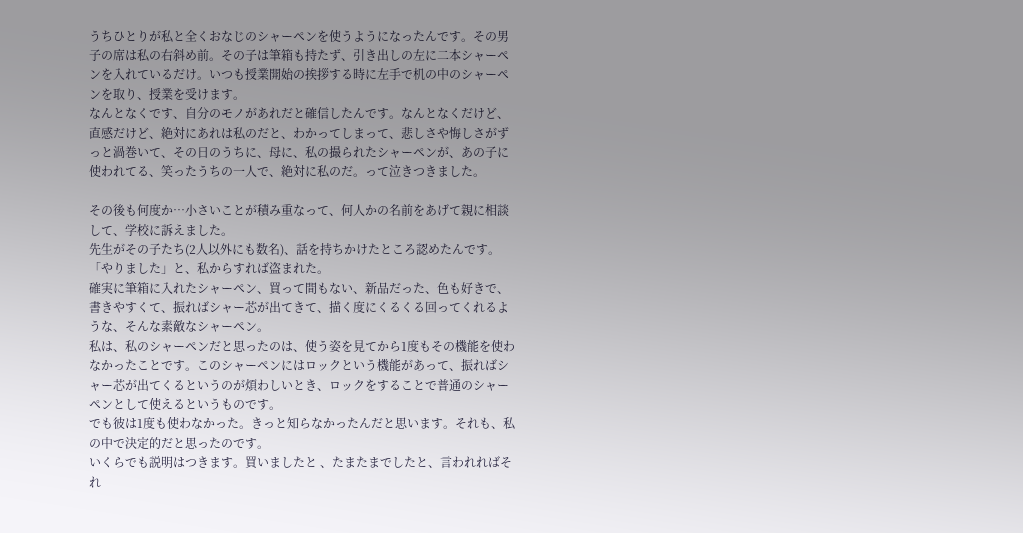うちひとりが私と全くおなじのシャーペンを使うようになったんです。その男子の席は私の右斜め前。その子は筆箱も持たず、引き出しの左に二本シャーペンを入れているだけ。いつも授業開始の挨拶する時に左手で机の中のシャーペンを取り、授業を受けます。
なんとなくです、自分のモノがあれだと確信したんです。なんとなくだけど、直感だけど、絶対にあれは私のだと、わかってしまって、悲しさや悔しさがずっと渦巻いて、その日のうちに、母に、私の撮られたシャーペンが、あの子に使われてる、笑ったうちの一人で、絶対に私のだ。って泣きつきました。

その後も何度か…小さいことが積み重なって、何人かの名前をあげて親に相談して、学校に訴えました。
先生がその子たち(2人以外にも数名)、話を持ちかけたところ認めたんです。
「やりました」と、私からすれば盗まれた。
確実に筆箱に入れたシャーペン、買って間もない、新品だった、色も好きで、書きやすくて、振ればシャー芯が出てきて、描く度にくるくる回ってくれるような、そんな素敵なシャーペン。
私は、私のシャーペンだと思ったのは、使う姿を見てから1度もその機能を使わなかったことです。このシャーペンにはロックという機能があって、振ればシャー芯が出てくるというのが煩わしいとき、ロックをすることで普通のシャーペンとして使えるというものです。
でも彼は1度も使わなかった。きっと知らなかったんだと思います。それも、私の中で決定的だと思ったのです。
いくらでも説明はつきます。買いましたと 、たまたまでしたと、言われればそれ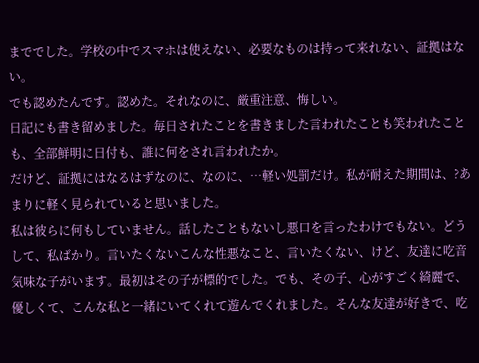まででした。学校の中でスマホは使えない、必要なものは持って来れない、証拠はない。
でも認めたんです。認めた。それなのに、厳重注意、悔しい。
日記にも書き留めました。毎日されたことを書きました言われたことも笑われたことも、全部鮮明に日付も、誰に何をされ言われたか。
だけど、証拠にはなるはずなのに、なのに、…軽い処罰だけ。私が耐えた期間は、?あまりに軽く見られていると思いました。
私は彼らに何もしていません。話したこともないし悪口を言ったわけでもない。どうして、私ばかり。言いたくないこんな性悪なこと、言いたくない、けど、友達に吃音気味な子がいます。最初はその子が標的でした。でも、その子、心がすごく綺麗で、優しくて、こんな私と一緒にいてくれて遊んでくれました。そんな友達が好きで、吃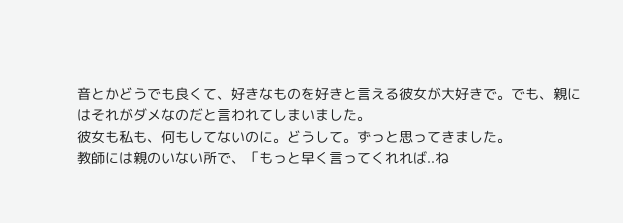音とかどうでも良くて、好きなものを好きと言える彼女が大好きで。でも、親にはそれがダメなのだと言われてしまいました。
彼女も私も、何もしてないのに。どうして。ずっと思ってきました。
教師には親のいない所で、「もっと早く言ってくれれば..ね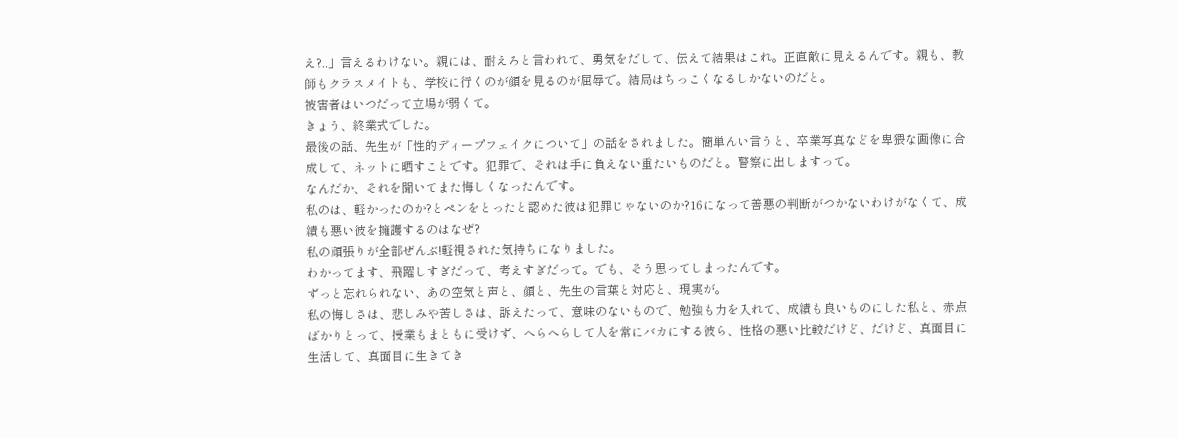え?..」言えるわけない。親には、耐えろと言われて、勇気をだして、伝えて結果はこれ。正直敵に見えるんです。親も、教師もクラスメイトも、学校に行くのが顔を見るのが屈辱で。結局はちっこくなるしかないのだと。
被害者はいつだって立場が弱くて。
きょう、終業式でした。
最後の話、先生が「性的ディープフェイクについて」の話をされました。簡単んい言うと、卒業写真などを卑猥な画像に合成して、ネットに晒すことです。犯罪で、それは手に負えない重たいものだと。警察に出しますって。
なんだか、それを聞いてまた悔しくなったんです。
私のは、軽かったのか?とペンをとったと認めた彼は犯罪じゃないのか?16になって善悪の判断がつかないわけがなくて、成績も悪い彼を擁護するのはなぜ?
私の頑張りが全部ぜんぶ!軽視された気持ちになりました。
わかってます、飛躍しすぎだって、考えすぎだって。でも、そう思ってしまったんです。
ずっと忘れられない、あの空気と声と、顔と、先生の言葉と対応と、現実が。
私の悔しさは、悲しみや苦しさは、訴えたって、意味のないもので、勉強も力を入れて、成績も良いものにした私と、赤点ばかりとって、授業もまともに受けず、へらへらして人を常にバカにする彼ら、性格の悪い比較だけど、だけど、真面目に生活して、真面目に生きてき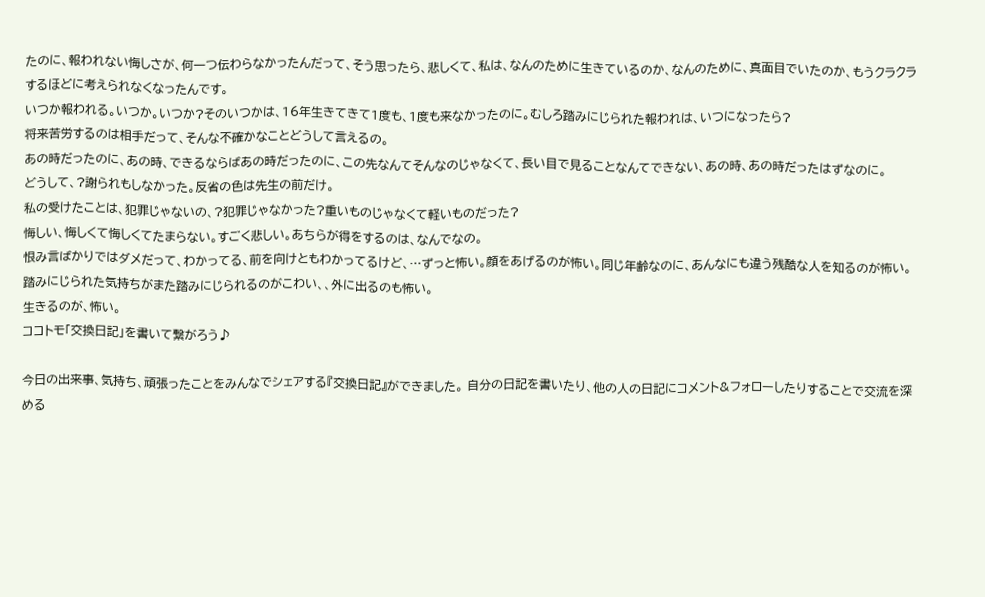たのに、報われない悔しさが、何一つ伝わらなかったんだって、そう思ったら、悲しくて、私は、なんのために生きているのか、なんのために、真面目でいたのか、もうクラクラするほどに考えられなくなったんです。
いつか報われる。いつか。いつか?そのいつかは、16年生きてきて1度も、1度も来なかったのに。むしろ踏みにじられた報われは、いつになったら?
将来苦労するのは相手だって、そんな不確かなことどうして言えるの。
あの時だったのに、あの時、できるならばあの時だったのに、この先なんてそんなのじゃなくて、長い目で見ることなんてできない、あの時、あの時だったはずなのに。
どうして、?謝られもしなかった。反省の色は先生の前だけ。
私の受けたことは、犯罪じゃないの、?犯罪じゃなかった?重いものじゃなくて軽いものだった?
悔しい、悔しくて悔しくてたまらない。すごく悲しい。あちらが得をするのは、なんでなの。
恨み言ばかりではダメだって、わかってる、前を向けともわかってるけど、…ずっと怖い。顔をあげるのが怖い。同じ年齢なのに、あんなにも違う残酷な人を知るのが怖い。
踏みにじられた気持ちがまた踏みにじられるのがこわい、、外に出るのも怖い。
生きるのが、怖い。
ココトモ「交換日記」を書いて繋がろう♪

今日の出来事、気持ち、頑張ったことをみんなでシェアする『交換日記』ができました。 自分の日記を書いたり、他の人の日記にコメント&フォローしたりすることで交流を深める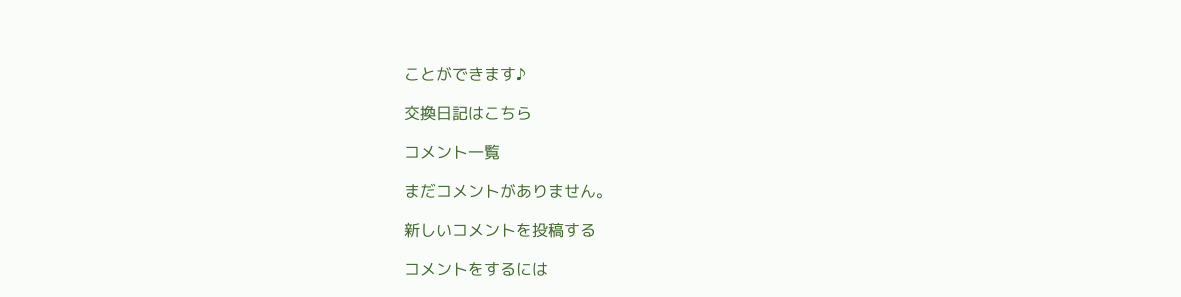ことができます♪

交換日記はこちら

コメント一覧

まだコメントがありません。

新しいコメントを投稿する

コメントをするには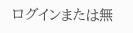ログインまたは無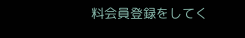料会員登録をしてく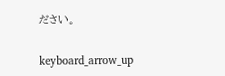ださい。

keyboard_arrow_up